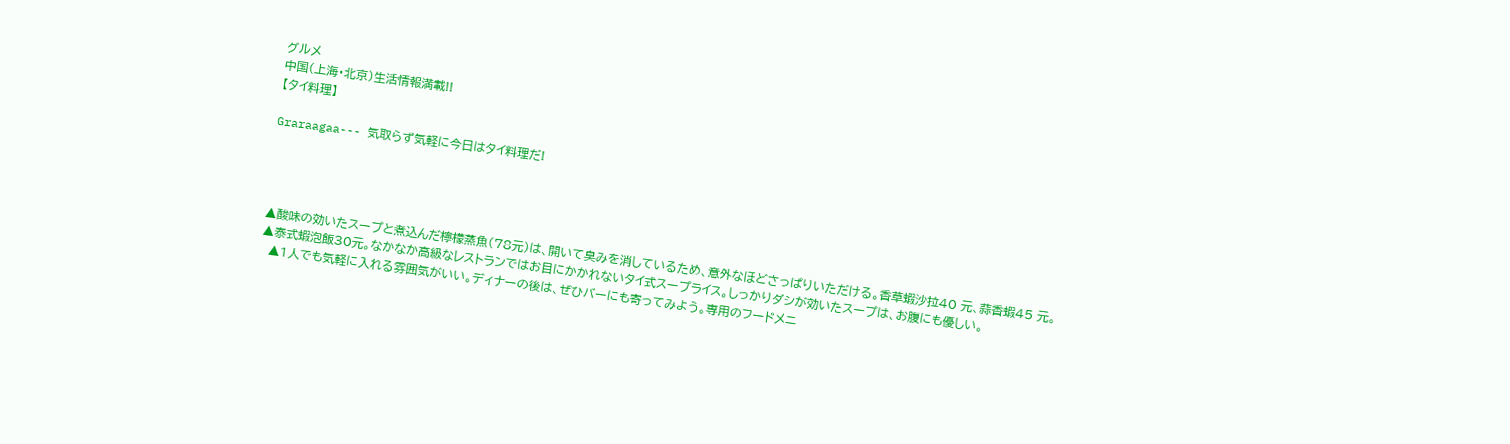グルメ
中国(上海・北京)生活情報満載!!
【タイ料理】

Graraagaa--- 気取らず気軽に今日はタイ料理だ!




▲酸味の効いたスープと煮込んだ檸檬蒸魚(78元)は、開いて臭みを消しているため、意外なほどさっぱりいただける。香草蝦沙拉40 元、蒜香蝦45 元。
▲泰式蝦泡飯30元。なかなか高級なレストランではお目にかかれないタイ式スープライス。しっかりダシが効いたスープは、お腹にも優しい。
  ▲1人でも気軽に入れる雰囲気がいい。ディナーの後は、ぜひバーにも寄ってみよう。専用のフードメニ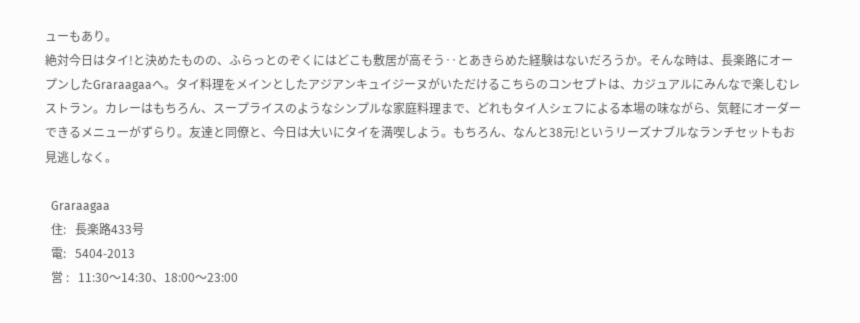ューもあり。
絶対今日はタイ!と決めたものの、ふらっとのぞくにはどこも敷居が高そう‥とあきらめた経験はないだろうか。そんな時は、長楽路にオープンしたGraraagaaへ。タイ料理をメインとしたアジアンキュイジーヌがいただけるこちらのコンセプトは、カジュアルにみんなで楽しむレストラン。カレーはもちろん、スープライスのようなシンプルな家庭料理まで、どれもタイ人シェフによる本場の味ながら、気軽にオーダーできるメニューがずらり。友達と同僚と、今日は大いにタイを満喫しよう。もちろん、なんと38元!というリーズナブルなランチセットもお見逃しなく。

  Graraagaa
  住:   長楽路433号
  電:   5404-2013
  営 :   11:30〜14:30、18:00〜23:00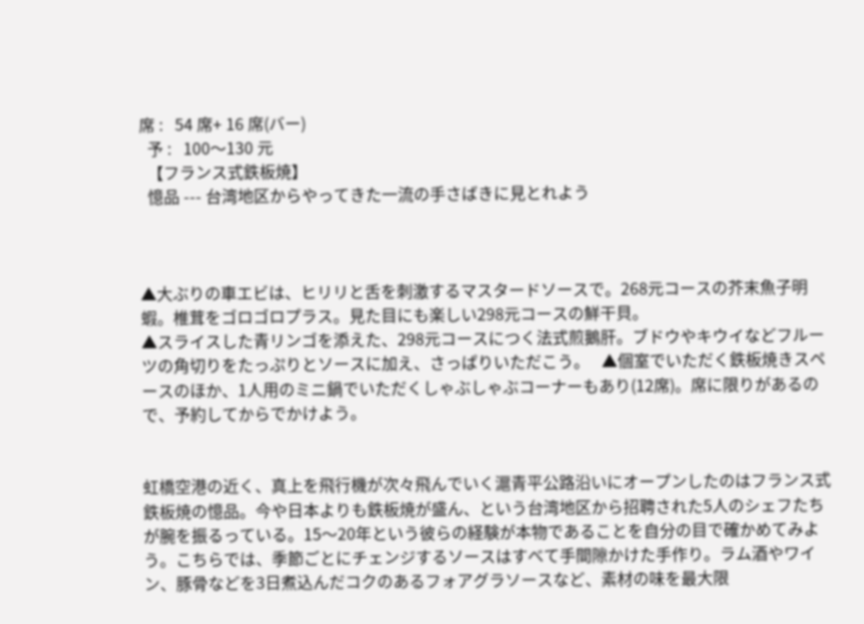席 :   54 席+ 16 席(バー)
  予 :   100〜130 元
  【フランス式鉄板焼】
  憶品 --- 台湾地区からやってきた一流の手さばきに見とれよう



▲大ぶりの車エビは、ヒリリと舌を刺激するマスタードソースで。268元コースの芥末魚子明蝦。椎茸をゴロゴロプラス。見た目にも楽しい298元コースの鮮干貝。
▲スライスした青リンゴを添えた、298元コースにつく法式煎鵝肝。ブドウやキウイなどフルーツの角切りをたっぷりとソースに加え、さっぱりいただこう。   ▲個室でいただく鉄板焼きスペースのほか、1人用のミニ鍋でいただくしゃぶしゃぶコーナーもあり(12席)。席に限りがあるので、予約してからでかけよう。


虹橋空港の近く、真上を飛行機が次々飛んでいく滬青平公路沿いにオープンしたのはフランス式鉄板焼の憶品。今や日本よりも鉄板焼が盛ん、という台湾地区から招聘された5人のシェフたちが腕を振るっている。15〜20年という彼らの経験が本物であることを自分の目で確かめてみよう。こちらでは、季節ごとにチェンジするソースはすべて手間隙かけた手作り。ラム酒やワイン、豚骨などを3日煮込んだコクのあるフォアグラソースなど、素材の味を最大限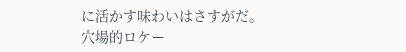に活かす味わいはさすがだ。穴場的ロケー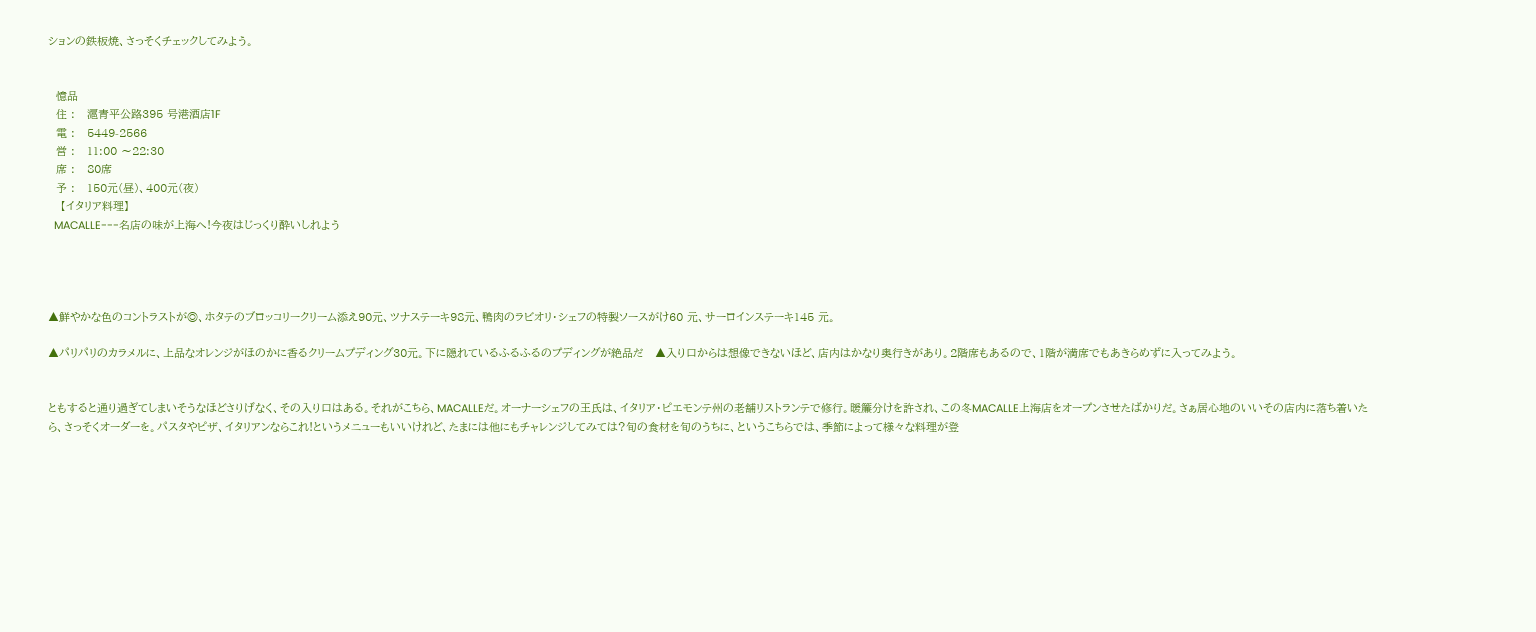ションの鉄板焼、さっそくチェックしてみよう。


  憶品
  住 :   滬青平公路395 号港酒店1F
  電 :   5449-2566
  営 :   11:00 〜22:30
  席 :   80席
  予 :   150元(昼)、400元(夜)
   【イタリア料理】
  MACALLE---名店の味が上海へ!今夜はじっくり酔いしれよう




▲鮮やかな色のコントラストが◎、ホタテのブロッコリークリーム添え90元、ツナステーキ98元、鴨肉のラビオリ・シェフの特製ソースがけ60 元、サーロインステーキ145 元。

▲パリパリのカラメルに、上品なオレンジがほのかに香るクリームプディング30元。下に隠れているふるふるのプディングが絶品だ   ▲入り口からは想像できないほど、店内はかなり奥行きがあり。2階席もあるので、1階が満席でもあきらめずに入ってみよう。


ともすると通り過ぎてしまいそうなほどさりげなく、その入り口はある。それがこちら、MACALLEだ。オーナーシェフの王氏は、イタリア・ピエモンテ州の老舗リストランテで修行。暖簾分けを許され、この冬MACALLE上海店をオープンさせたばかりだ。さぁ居心地のいいその店内に落ち着いたら、さっそくオーダーを。パスタやピザ、イタリアンならこれ!というメニューもいいけれど、たまには他にもチャレンジしてみては?旬の食材を旬のうちに、というこちらでは、季節によって様々な料理が登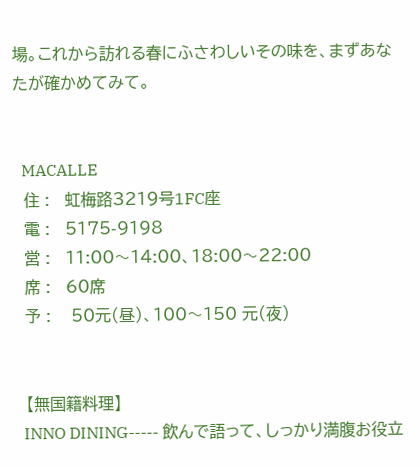場。これから訪れる春にふさわしいその味を、まずあなたが確かめてみて。


  MACALLE
  住 :   虹梅路3219号1FC座
  電 :   5175-9198
  営 :   11:00〜14:00、18:00〜22:00
  席 :   60席
  予 :    50元(昼)、100〜150 元(夜)


  【無国籍料理】
  INNO DINING----- 飲んで語って、しっかり満腹お役立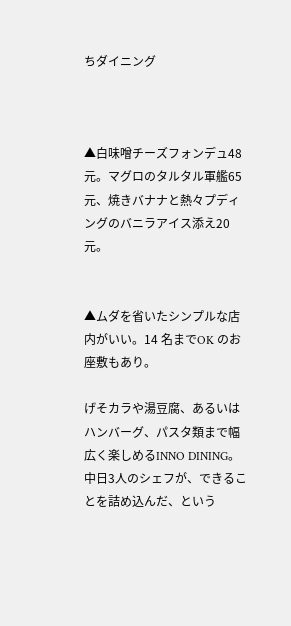ちダイニング



▲白味噌チーズフォンデュ48元。マグロのタルタル軍艦65元、焼きバナナと熱々プディングのバニラアイス添え20元。


▲ムダを省いたシンプルな店内がいい。14 名までOK のお座敷もあり。

げそカラや湯豆腐、あるいはハンバーグ、パスタ類まで幅広く楽しめるINNO DINING。中日3人のシェフが、できることを詰め込んだ、という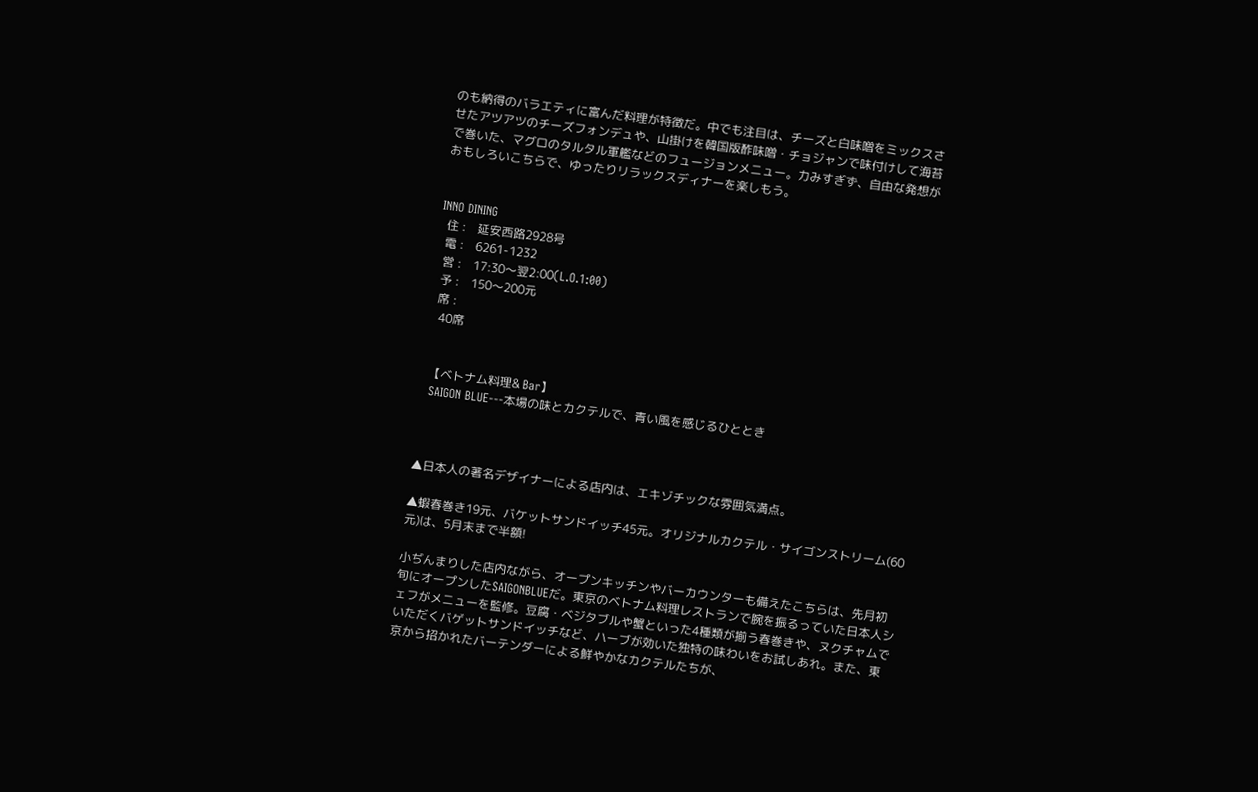のも納得のバラエティに富んだ料理が特徴だ。中でも注目は、チーズと白味噌をミックスさせたアツアツのチーズフォンデュや、山掛けを韓国版酢味噌・チョジャンで味付けして海苔で巻いた、マグロのタルタル軍艦などのフュージョンメニュー。力みすぎず、自由な発想がおもしろいこちらで、ゆったりリラックスディナーを楽しもう。


INNO DINING
  住 :    延安西路2928号
  電 :    6261-1232
  営 :    17:30〜翌2:00(L.O.1:00)
  予 :    150〜200元
  席 :
   40席


  【ベトナム料理& Bar】
  SAIGON BLUE---本場の味とカクテルで、青い風を感じるひととき



▲日本人の著名デザイナーによる店内は、エキゾチックな雰囲気満点。

▲蝦春巻き19元、バケットサンドイッチ45元。オリジナルカクテル・サイゴンストリーム(60元)は、5月末まで半額!

小ぢんまりした店内ながら、オープンキッチンやバーカウンターも備えたこちらは、先月初旬にオープンしたSAIGONBLUEだ。東京のベトナム料理レストランで腕を振るっていた日本人シェフがメニューを監修。豆腐・ベジタブルや蟹といった4種類が揃う春巻きや、ヌクチャムでいただくバゲットサンドイッチなど、ハーブが効いた独特の味わいをお試しあれ。また、東京から招かれたバーテンダーによる鮮やかなカクテルたちが、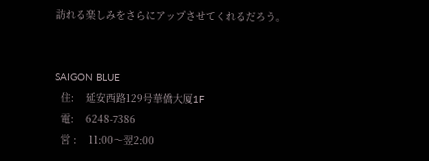訪れる楽しみをさらにアップさせてくれるだろう。


SAIGON BLUE
  住:    延安西路129号華僑大厦1F
  電:    6248-7386
  営 :    11:00〜翌2:00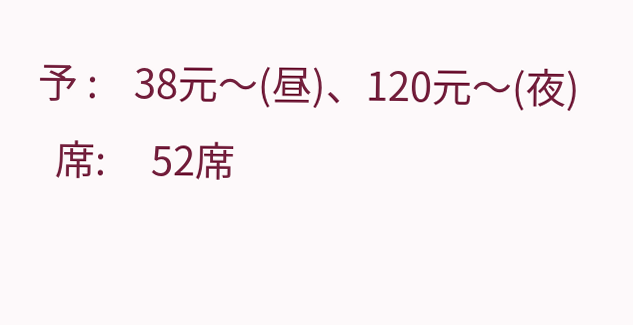予 :    38元〜(昼)、120元〜(夜)
  席:     52席